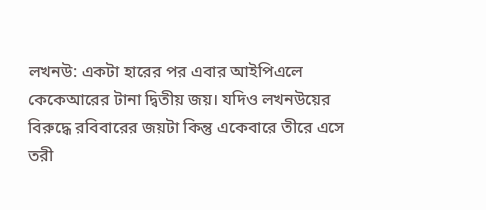লখনউ: একটা হারের পর এবার আইপিএলে কেকেআরের টানা দ্বিতীয় জয়। যদিও লখনউয়ের বিরুদ্ধে রবিবারের জয়টা কিন্তু একেবারে তীরে এসে তরী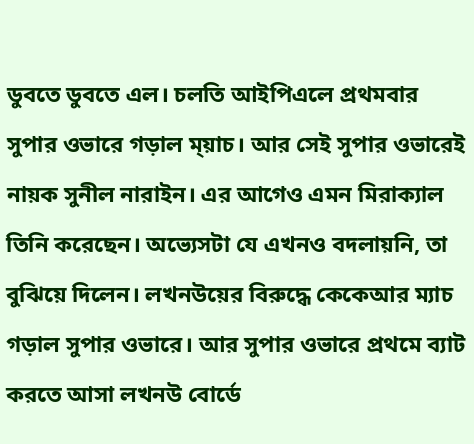ডুবতে ডুবতে এল। চলতি আইপিএলে প্রথমবার সুপার ওভারে গড়াল ম্য়াচ। আর সেই সুপার ওভারেই নায়ক সুনীল নারাইন। এর আগেও এমন মিরাক্যাল তিনি করেছেন। অভ্যেসটা যে এখনও বদলায়নি, তা বুঝিয়ে দিলেন। লখনউয়ের বিরুদ্ধে কেকেআর ম্যাচ গড়াল সুপার ওভারে। আর সুপার ওভারে প্রথমে ব্যাট করতে আসা লখনউ বোর্ডে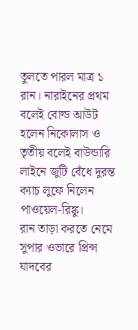তুলতে পারল মাত্র ১ রান। নারাইনের প্রথম বলেই বোল্ড আউট হলেন নিকোলাস ও তৃতীয় বলেই বাউন্ডারি লাইনে জুটি বেঁধে দুরন্ত ক্যাচ লুফে নিলেন পাওয়েল-রিঙ্কু।
রান তাড়া করতে নেমে সুপার ওভারে প্রিন্স যাদবের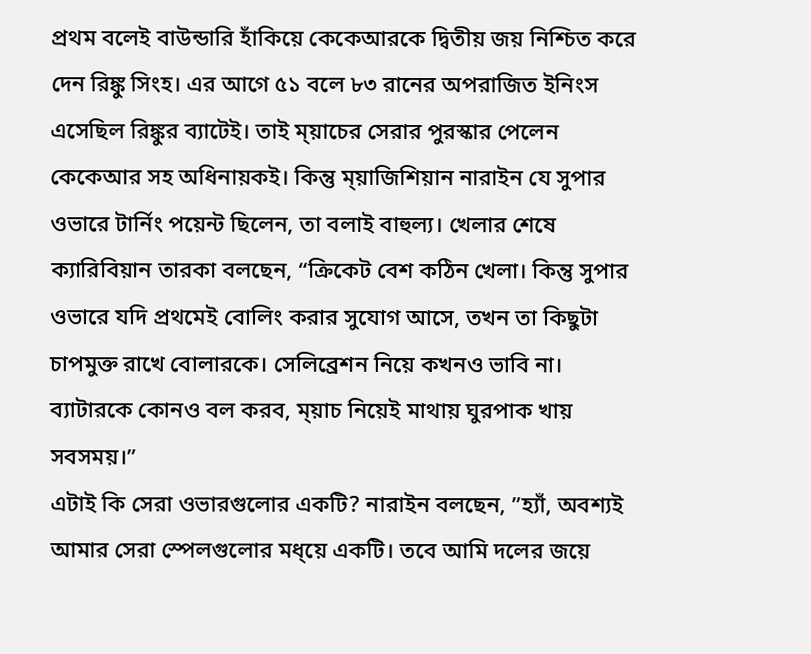প্রথম বলেই বাউন্ডারি হাঁকিয়ে কেকেআরকে দ্বিতীয় জয় নিশ্চিত করে দেন রিঙ্কু সিংহ। এর আগে ৫১ বলে ৮৩ রানের অপরাজিত ইনিংস এসেছিল রিঙ্কুর ব্যাটেই। তাই ম্য়াচের সেরার পুরস্কার পেলেন কেকেআর সহ অধিনায়কই। কিন্তু ম্য়াজিশিয়ান নারাইন যে সুপার ওভারে টার্নিং পয়েন্ট ছিলেন, তা বলাই বাহুল্য। খেলার শেষে ক্যারিবিয়ান তারকা বলছেন, “ক্রিকেট বেশ কঠিন খেলা। কিন্তু সুপার ওভারে যদি প্রথমেই বোলিং করার সুযোগ আসে, তখন তা কিছুটা চাপমুক্ত রাখে বোলারকে। সেলিব্রেশন নিয়ে কখনও ভাবি না। ব্যাটারকে কোনও বল করব, ম্য়াচ নিয়েই মাথায় ঘুরপাক খায় সবসময়।”
এটাই কি সেরা ওভারগুলোর একটি? নারাইন বলছেন, ”হ্যাঁ, অবশ্যই আমার সেরা স্পেলগুলোর মধ্য়ে একটি। তবে আমি দলের জয়ে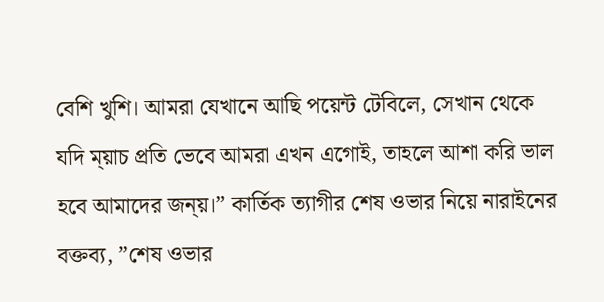বেশি খুশি। আমরা যেখানে আছি পয়েন্ট টেবিলে, সেখান থেকে যদি ম্য়াচ প্রতি ভেবে আমরা এখন এগোই, তাহলে আশা করি ভাল হবে আমাদের জন্য়।” কার্তিক ত্যাগীর শেষ ওভার নিয়ে নারাইনের বক্তব্য, ”শেষ ওভার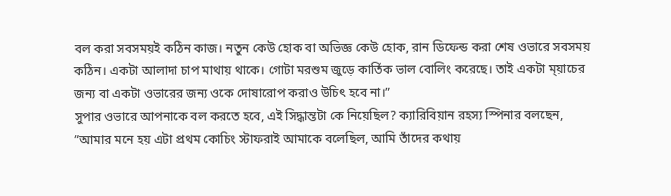বল করা সবসময়ই কঠিন কাজ। নতুন কেউ হোক বা অভিজ্ঞ কেউ হোক, রান ডিফেন্ড করা শেষ ওভারে সবসময় কঠিন। একটা আলাদা চাপ মাথায় থাকে। গোটা মরশুম জুড়ে কার্তিক ভাল বোলিং করেছে। তাই একটা ম্য়াচের জন্য বা একটা ওভারের জন্য ওকে দোষারোপ করাও উচিৎ হবে না।”
সুপার ওভারে আপনাকে বল করতে হবে, এই সিদ্ধান্তটা কে নিয়েছিল? ক্যারিবিয়ান রহস্য স্পিনার বলছেন, ”আমার মনে হয় এটা প্রথম কোচিং স্টাফরাই আমাকে বলেছিল, আমি তাঁদের কথায়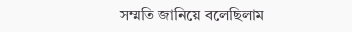সম্মতি জানিয়ে বলেছিলাম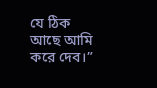যে ঠিক আছে আমি করে দেব।”